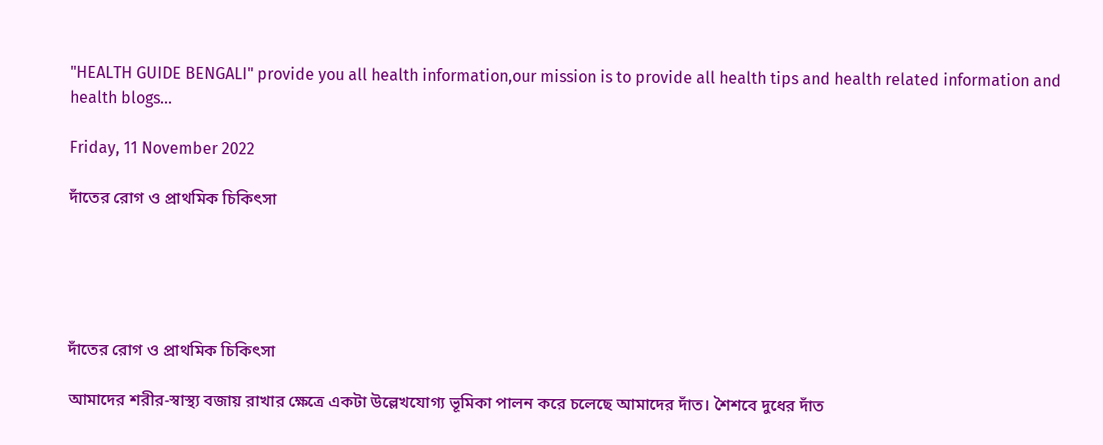"HEALTH GUIDE BENGALI" provide you all health information,our mission is to provide all health tips and health related information and health blogs...

Friday, 11 November 2022

দাঁতের রোগ ও প্রাথমিক চিকিৎসা





দাঁতের রোগ ও প্রাথমিক চিকিৎসা

আমাদের শরীর-স্বাস্থ্য বজায় রাখার ক্ষেত্রে একটা উল্লেখযোগ্য ভূমিকা পালন করে চলেছে আমাদের দাঁত। শৈশবে দুধের দাঁত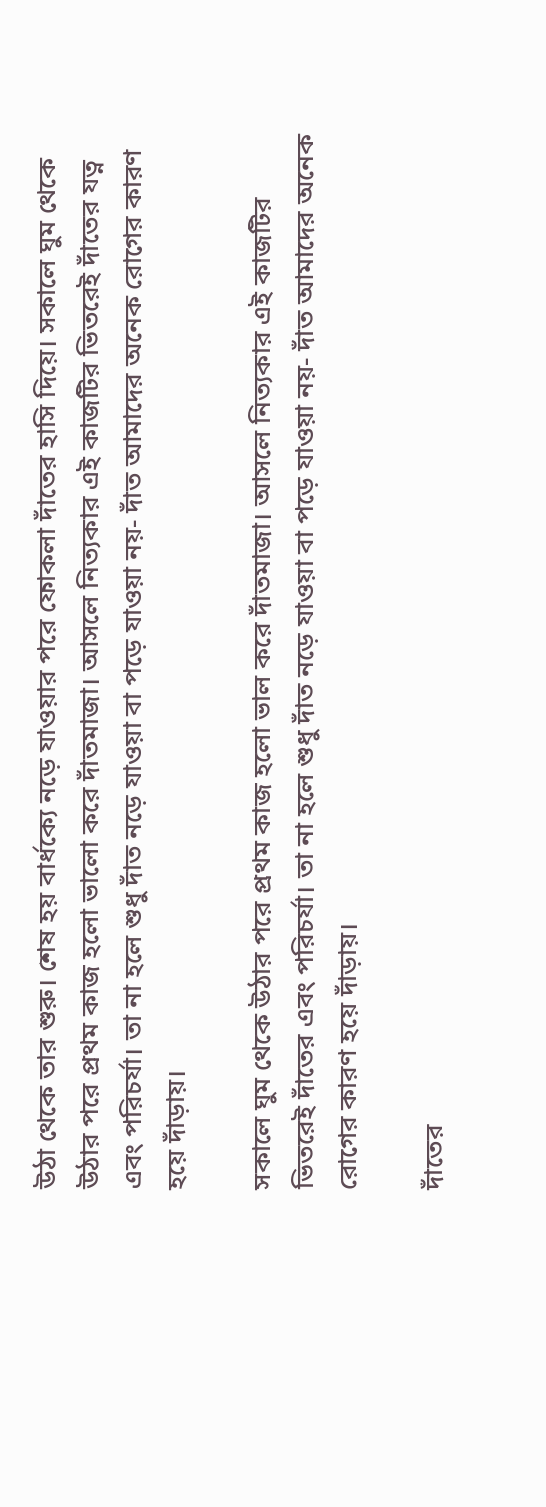উঠা থেকে তার শুরু। শেষ হয় বার্ধক্যে নড়ে যাওয়ার পরে ফোকলা দাঁতের হাসি দিয়ে। সকালে ঘুম থেকে উঠার পরে প্রথম কাজ হলো ভালো করে দাঁতমাজা। আসলে নিত্যকার এই কাজটির ভিতরেই দাঁতের যত্ন এবং পরিচর্যা। তা না হলে শুধু দাঁত নড়ে যাওয়া বা পড়ে যাওয়া নয়- দাঁত আমাদের অনেক রোগের কারণ হয়ে দাঁড়ায়।

সকালে ঘুম থেকে উঠার পরে প্রথম কাজ হলো ভাল করে দাঁতমাজা। আসলে নিত্যকার এই কাজটির ভিতরেই দাঁতের এবং পরিচর্যা। তা না হলে শুধু দাঁত নড়ে যাওয়া বা পড়ে যাওয়া নয়- দাঁত আমাদের অনেক রোগের কারণ হয়ে দাঁড়ায়।

দাঁতের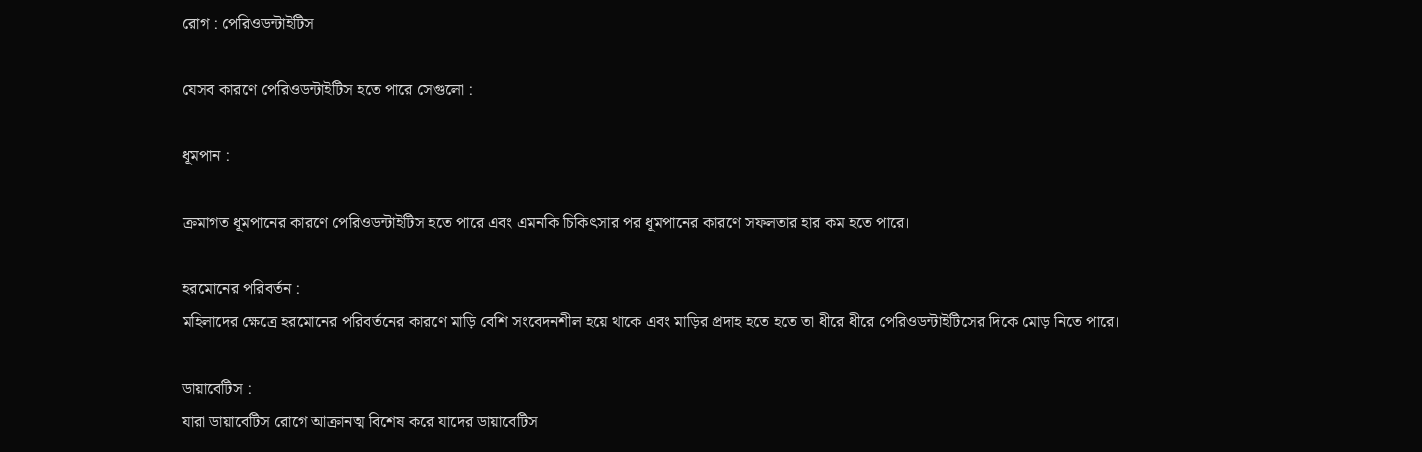রোগ : পেরিওডন্টাইটিস

যেসব কারণে পেরিওডন্টাইটিস হতে পারে সেগুলো :

ধূমপান :

ক্রমাগত ধূমপানের কারণে পেরিওডন্টাইটিস হতে পারে এবং এমনকি চিকিৎসার পর ধূমপানের কারণে সফলতার হার কম হতে পারে।

হরমোনের পরিবর্তন :
মহিলাদের ক্ষেত্রে হরমোনের পরিবর্তনের কারণে মাড়ি বেশি সংবেদনশীল হয়ে থাকে এবং মাড়ির প্রদাহ হতে হতে তা ধীরে ধীরে পেরিওডন্টাইটিসের দিকে মোড় নিতে পারে।

ডায়াবেটিস :
যারা ডায়াবেটিস রোগে আক্রানত্ম বিশেষ করে যাদের ডায়াবেটিস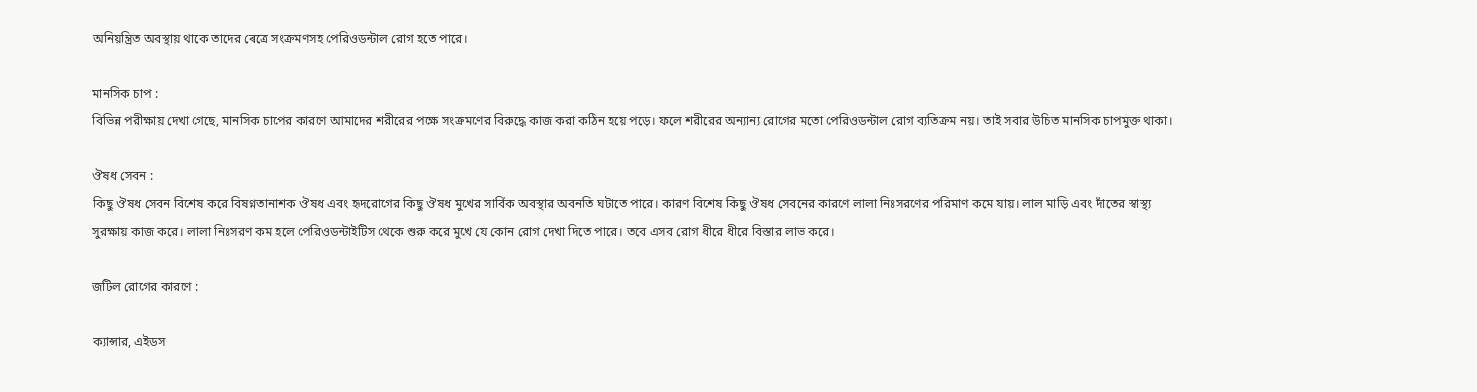অনিয়ন্ত্রিত অবস্থায় থাকে তাদের ৰেত্রে সংক্রমণসহ পেরিওডন্টাল রোগ হতে পারে।

মানসিক চাপ :
বিভিন্ন পরীক্ষায় দেখা গেছে, মানসিক চাপের কারণে আমাদের শরীরের পক্ষে সংক্রমণের বিরুদ্ধে কাজ করা কঠিন হয়ে পড়ে। ফলে শরীরের অন্যান্য রোগের মতো পেরিওডন্টাল রোগ ব্যতিক্রম নয়। তাই সবার উচিত মানসিক চাপমুক্ত থাকা।

ঔষধ সেবন :
কিছু ঔষধ সেবন বিশেষ করে বিষণ্নতানাশক ঔষধ এবং হৃদরোগের কিছু ঔষধ মুখের সার্বিক অবস্থার অবনতি ঘটাতে পারে। কারণ বিশেষ কিছু ঔষধ সেবনের কারণে লালা নিঃসরণের পরিমাণ কমে যায়। লাল মাড়ি এবং দাঁতের স্বাস্থ্য সুরক্ষায় কাজ করে। লালা নিঃসরণ কম হলে পেরিওডন্টাইটিস থেকে শুরু করে মুখে যে কোন রোগ দেখা দিতে পারে। তবে এসব রোগ ধীরে ধীরে বিস্তার লাভ করে।

জটিল রোগের কারণে :

ক্যান্সার, এইডস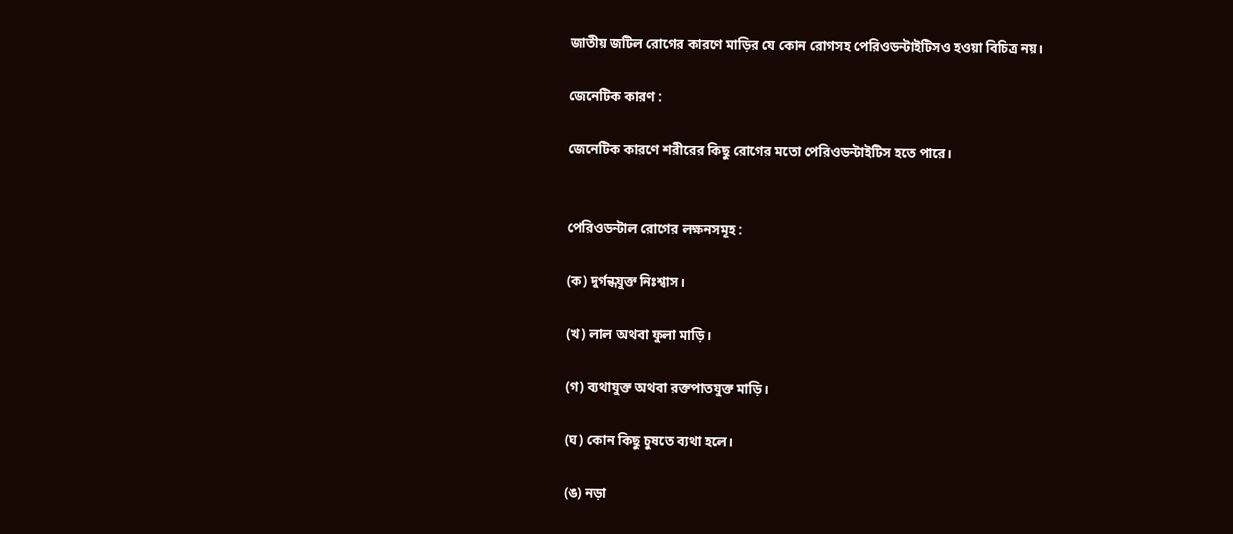জাতীয় জটিল রোগের কারণে মাড়ির যে কোন রোগসহ পেরিওডন্টাইটিসও হওয়া বিচিত্র নয়।

জেনেটিক কারণ :

জেনেটিক কারণে শরীরের কিছু রোগের মতো পেরিওডন্টাইটিস হতে পারে।


পেরিওডন্টাল রোগের লক্ষনসমূহ :

(ক) দুর্গন্ধযুক্ত নিঃশ্বাস।

(খ) লাল অথবা ফুলা মাড়ি।

(গ) ব্যথাযুক্ত অথবা রক্তপাতযুক্ত মাড়ি।

(ঘ) কোন কিছু চুষতে ব্যথা হলে।

(ঙ) নড়া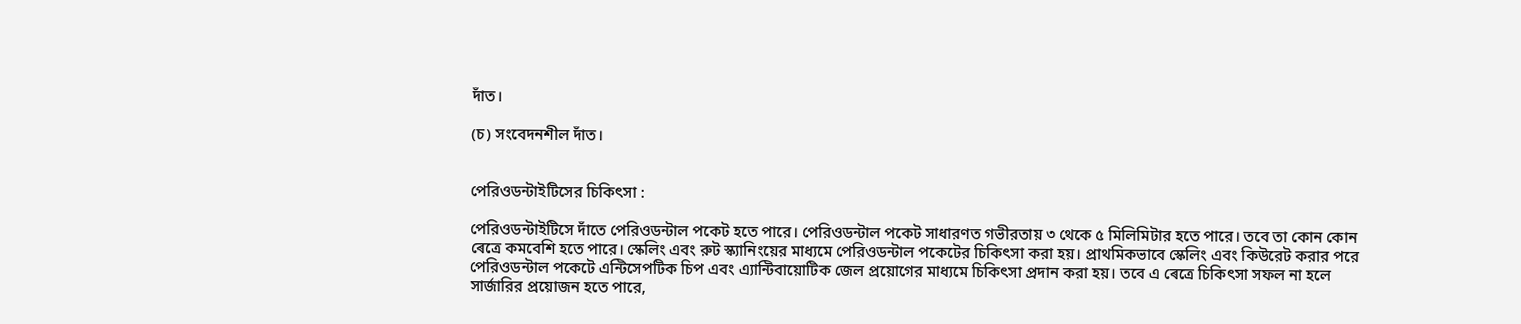দাঁত।

(চ) সংবেদনশীল দাঁত।


পেরিওডন্টাইটিসের চিকিৎসা :

পেরিওডন্টাইটিসে দাঁতে পেরিওডন্টাল পকেট হতে পারে। পেরিওডন্টাল পকেট সাধারণত গভীরতায় ৩ থেকে ৫ মিলিমিটার হতে পারে। তবে তা কোন কোন ৰেত্রে কমবেশি হতে পারে। স্কেলিং এবং রুট স্ক্যানিংয়ের মাধ্যমে পেরিওডন্টাল পকেটের চিকিৎসা করা হয়। প্রাথমিকভাবে স্কেলিং এবং কিউরেট করার পরে পেরিওডন্টাল পকেটে এন্টিসেপটিক চিপ এবং এ্যান্টিবায়োটিক জেল প্রয়োগের মাধ্যমে চিকিৎসা প্রদান করা হয়। তবে এ ৰেত্রে চিকিৎসা সফল না হলে সার্জারির প্রয়োজন হতে পারে,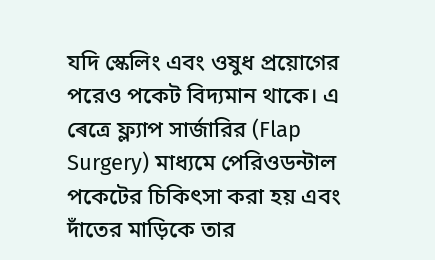যদি স্কেলিং এবং ওষুধ প্রয়োগের পরেও পকেট বিদ্যমান থাকে। এ ৰেত্রে ফ্ল্যাপ সার্জারির (Flap Surgery) মাধ্যমে পেরিওডন্টাল পকেটের চিকিৎসা করা হয় এবং দাঁতের মাড়িকে তার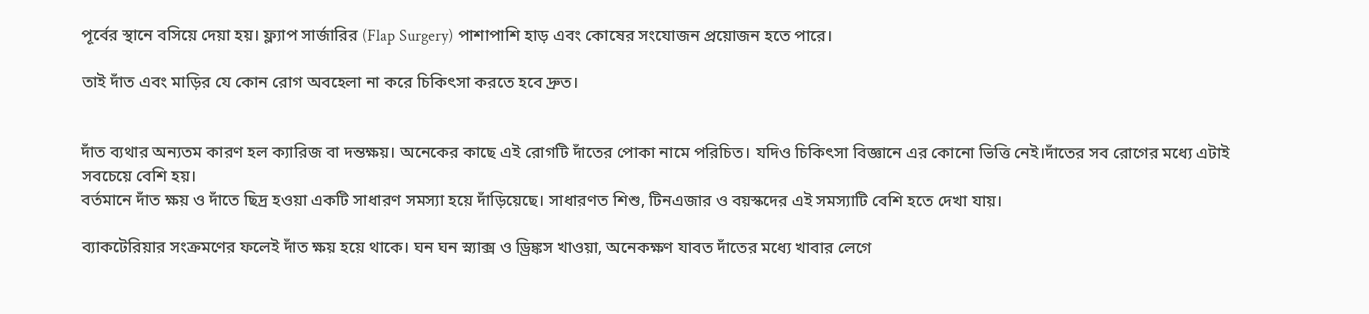পূর্বের স্থানে বসিয়ে দেয়া হয়। ফ্ল্যাপ সার্জারির (Flap Surgery) পাশাপাশি হাড় এবং কোষের সংযোজন প্রয়োজন হতে পারে।

তাই দাঁত এবং মাড়ির যে কোন রোগ অবহেলা না করে চিকিৎসা করতে হবে দ্রুত।


দাঁত ব্যথার অন্যতম কারণ হল ক্যারিজ বা দন্তক্ষয়। অনেকের কাছে এই রোগটি দাঁতের পোকা নামে পরিচিত। যদিও চিকিৎসা বিজ্ঞানে এর কোনো ভিত্তি নেই।দাঁতের সব রোগের মধ্যে এটাই সবচেয়ে বেশি হয়।
বর্তমানে দাঁত ক্ষয় ও দাঁতে ছিদ্র হওয়া একটি সাধারণ সমস্যা হয়ে দাঁড়িয়েছে। সাধারণত শিশু, টিনএজার ও বয়স্কদের এই সমস্যাটি বেশি হতে দেখা যায়।

ব্যাকটেরিয়ার সংক্রমণের ফলেই দাঁত ক্ষয় হয়ে থাকে। ঘন ঘন স্ন্যাক্স ও ড্রিঙ্কস খাওয়া, অনেকক্ষণ যাবত দাঁতের মধ্যে খাবার লেগে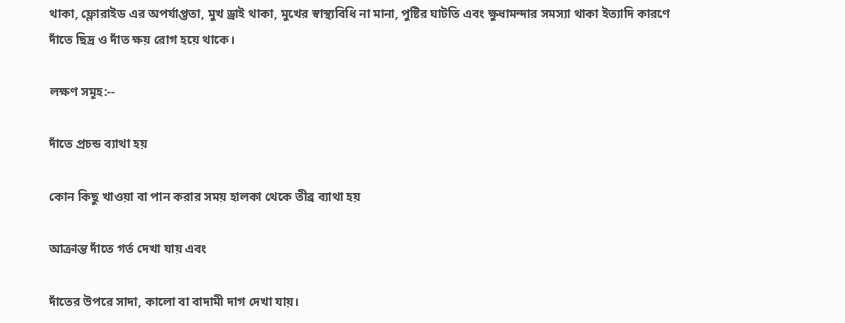থাকা, ফ্লোরাইড এর অপর্যাপ্ততা, মুখ ড্রাই থাকা, মুখের স্বাস্থ্যবিধি না মানা, পুষ্টির ঘাটতি এবং ক্ষুধামন্দার সমস্যা থাকা ইত্যাদি কারণে দাঁতে ছিদ্র ও দাঁত ক্ষয় রোগ হয়ে থাকে।

লক্ষণ সমূহ:--

দাঁতে প্রচন্ড ব্যাথা হয়

কোন কিছু খাওয়া বা পান করার সময় হালকা থেকে তীব্র ব্যাথা হয়

আক্রান্ত দাঁতে গর্ত দেখা যায় এবং

দাঁতের উপরে সাদা, কালো বা বাদামী দাগ দেখা যায়।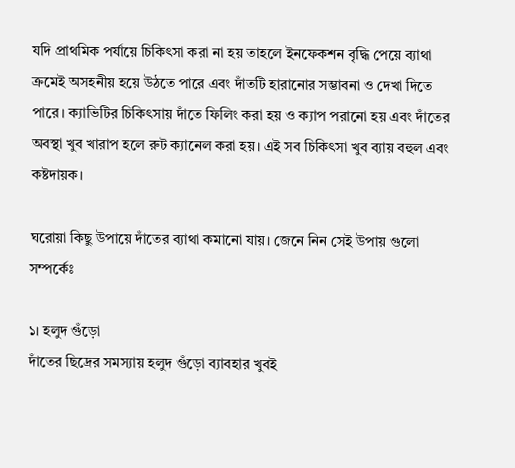যদি প্রাথমিক পর্যায়ে চিকিৎসা করা না হয় তাহলে ইনফেকশন বৃদ্ধি পেয়ে ব্যাথা ক্রমেই অসহনীয় হয়ে উঠতে পারে এবং দাঁতটি হারানোর সম্ভাবনা ও দেখা দিতে পারে। ক্যাভিটির চিকিৎসায় দাঁতে ফিলিং করা হয় ও ক্যাপ পরানো হয় এবং দাঁতের অবস্থা খুব খারাপ হলে রুট ক্যানেল করা হয়। এই সব চিকিৎসা খুব ব্যায় বহুল এবং কষ্টদায়ক।

ঘরোয়া কিছু উপায়ে দাঁতের ব্যাথা কমানো যায়। জেনে নিন সেই উপায় গুলো সম্পর্কেঃ

১। হলুদ গুঁড়ো
দাঁতের ছিদ্রের সমস্যায় হলুদ গুঁড়ো ব্যাবহার খুবই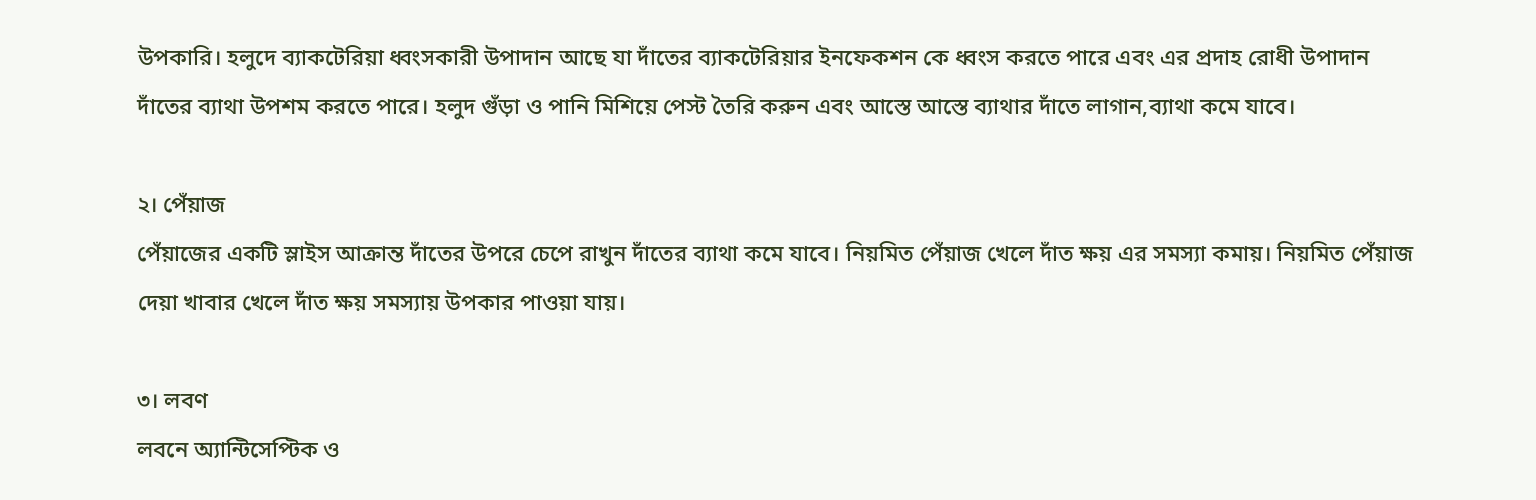উপকারি। হলুদে ব্যাকটেরিয়া ধ্বংসকারী উপাদান আছে যা দাঁতের ব্যাকটেরিয়ার ইনফেকশন কে ধ্বংস করতে পারে এবং এর প্রদাহ রোধী উপাদান দাঁতের ব্যাথা উপশম করতে পারে। হলুদ গুঁড়া ও পানি মিশিয়ে পেস্ট তৈরি করুন এবং আস্তে আস্তে ব্যাথার দাঁতে লাগান,ব্যাথা কমে যাবে।

২। পেঁয়াজ
পেঁয়াজের একটি স্লাইস আক্রান্ত দাঁতের উপরে চেপে রাখুন দাঁতের ব্যাথা কমে যাবে। নিয়মিত পেঁয়াজ খেলে দাঁত ক্ষয় এর সমস্যা কমায়। নিয়মিত পেঁয়াজ দেয়া খাবার খেলে দাঁত ক্ষয় সমস্যায় উপকার পাওয়া যায়।

৩। লবণ
লবনে অ্যান্টিসেপ্টিক ও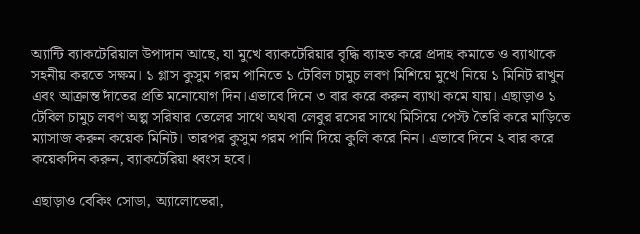অ্যান্টি ব্যাকটেরিয়াল উপাদান আছে, যা মুখে ব্যাকটেরিয়ার বৃদ্ধি ব্যাহত করে প্রদাহ কমাতে ও ব্যাথাকে সহনীয় করতে সক্ষম। ১ গ্লাস কুসুম গরম পানিতে ১ টেবিল চামুচ লবণ মিশিয়ে মুখে নিয়ে ১ মিনিট রাখুন এবং আক্রান্ত দাঁতের প্রতি মনোযোগ দিন।এভাবে দিনে ৩ বার করে করুন ব্যাথা কমে যায়। এছাড়াও ১ টেবিল চামুচ লবণ অল্প সরিষার তেলের সাথে অথবা লেবুর রসের সাথে মিসিয়ে পেস্ট তৈরি করে মাড়িতে ম্যাসাজ করুন কয়েক মিনিট। তারপর কুসুম গরম পানি দিয়ে কুলি করে নিন। এভাবে দিনে ২ বার করে কয়েকদিন করুন, ব্যাকটেরিয়া ধ্বংস হবে।

এছাড়াও বেকিং সোডা, অ্যালোভেরা,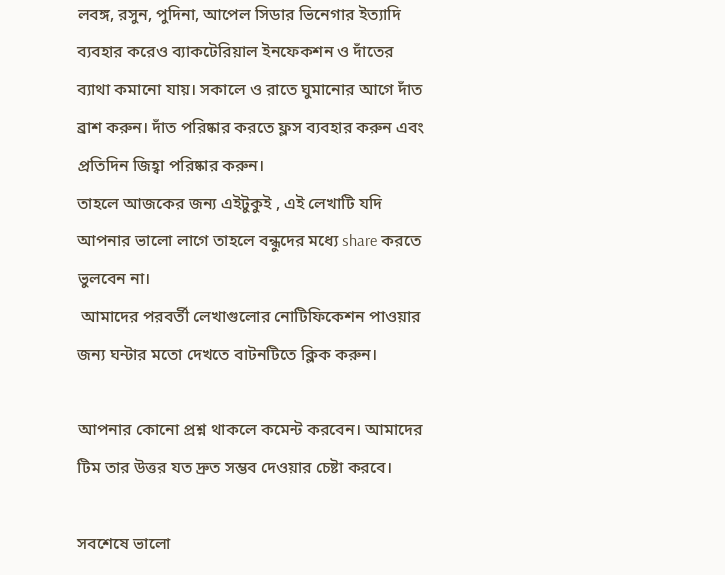লবঙ্গ, রসুন, পুদিনা, আপেল সিডার ভিনেগার ইত্যাদি ব্যবহার করেও ব্যাকটেরিয়াল ইনফেকশন ও দাঁতের ব্যাথা কমানো যায়। সকালে ও রাতে ঘুমানোর আগে দাঁত ব্রাশ করুন। দাঁত পরিষ্কার করতে ফ্লস ব্যবহার করুন এবং প্রতিদিন জিহ্বা পরিষ্কার করুন।
তাহলে আজকের জন্য এইটুকুই , এই লেখাটি যদি আপনার ভালো লাগে তাহলে বন্ধুদের মধ্যে share করতে ভুলবেন না।
 আমাদের পরবর্তী লেখাগুলোর নোটিফিকেশন পাওয়ার জন্য ঘন্টার মতো দেখতে বাটনটিতে ক্লিক করুন।

আপনার কোনো প্রশ্ন থাকলে কমেন্ট করবেন। আমাদের টিম তার উত্তর যত দ্রুত সম্ভব দেওয়ার চেষ্টা করবে।

সবশেষে ভালো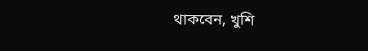থাকবেন, খুশি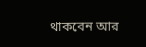থাকবেন আর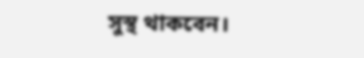সুস্থ থাকবেন।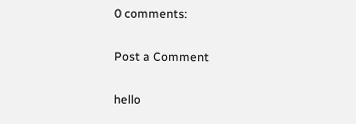0 comments:

Post a Comment

hello